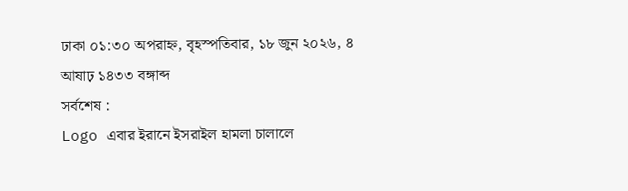ঢাকা ০১:৩০ অপরাহ্ন, বৃহস্পতিবার, ১৮ জুন ২০২৬, ৪ আষাঢ় ১৪৩৩ বঙ্গাব্দ
সর্বশেষ :
Logo এবার ইরানে ইসরাইল হামলা চালালে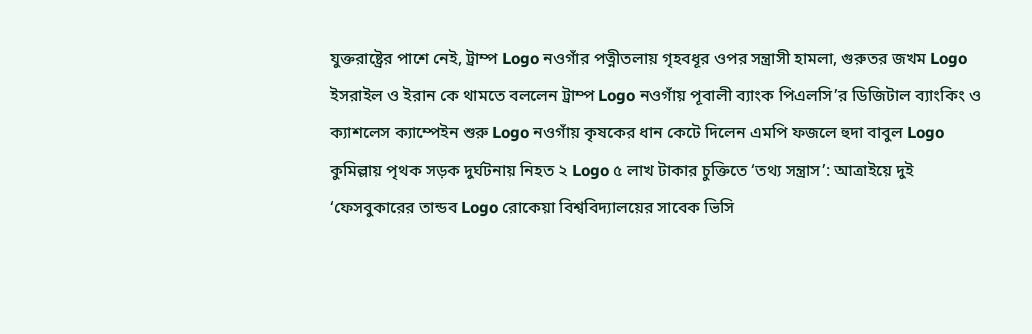যুক্তরাষ্ট্রের পাশে নেই, ট্রাম্প Logo নওগাঁর পত্নীতলায় গৃহবধূর ওপর সন্ত্রাসী হামলা, গুরুতর জখম Logo ইসরাইল ও ইরান কে থামতে বললেন ট্রাম্প Logo নওগাঁয় পূবালী ব্যাংক পিএলসি’র ডিজিটাল ব্যাংকিং ও ক্যাশলেস ক্যাম্পেইন শুরু Logo নওগাঁয় কৃষকের ধান কেটে দিলেন এমপি ফজলে হুদা বাবুল Logo কুমিল্লায় পৃথক সড়ক দুর্ঘটনায় নিহত ২ Logo ৫ লাখ টাকার চুক্তিতে ‘তথ্য সন্ত্রাস’: আত্রাইয়ে দুই ‘ফেসবুকারের তান্ডব Logo রোকেয়া বিশ্ববিদ্যালয়ের সাবেক ভিসি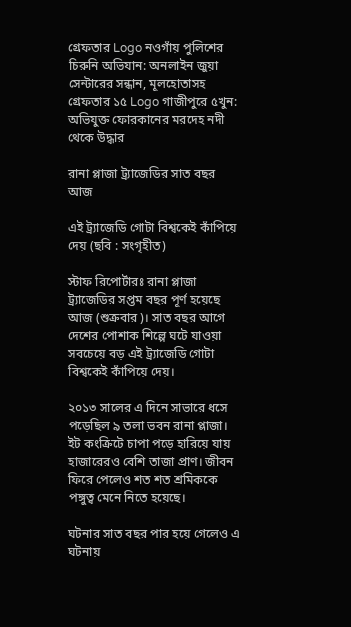গ্রেফতার Logo নওগাঁয় পুলিশের চিরুনি অভিযান: অনলাইন জুয়া সেন্টারের সন্ধান, মূলহোতাসহ গ্রেফতার ১৫ Logo গাজীপুরে ৫খুন: অভিযুক্ত ফোরকানের মরদেহ নদী থেকে উদ্ধার

রানা প্লাজা ট্র্যাজেডির সাত বছর আজ

এই ট্র্যাজেডি গোটা বিশ্বকেই কাঁপিয়ে দেয় (ছবি : সংগৃহীত)

স্টাফ রিপোর্টারঃ রানা প্লাজা ট্র্যাজেডির সপ্তম বছর পূর্ণ হয়েছে আজ (শুক্রবার)। সাত বছর আগে দেশের পোশাক শিল্পে ঘটে যাওয়া সবচেয়ে বড় এই ট্র্যাজেডি গোটা বিশ্বকেই কাঁপিয়ে দেয়।

২০১৩ সালের এ দিনে সাভারে ধসে পড়েছিল ৯ তলা ভবন রানা প্লাজা। ইট কংক্রিটে চাপা পড়ে হারিয়ে যায় হাজারেরও বেশি তাজা প্রাণ। জীবন ফিরে পেলেও শত শত শ্রমিককে পঙ্গুত্ব মেনে নিতে হয়েছে।

ঘটনার সাত বছর পার হয়ে গেলেও এ ঘটনায়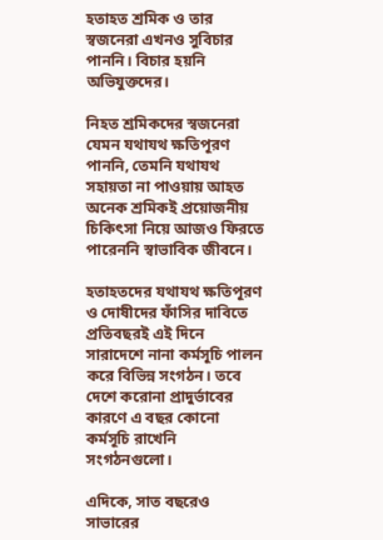হতাহত শ্রমিক ও তার স্বজনেরা এখনও সুবিচার পাননি। বিচার হয়নি অভিযুক্তদের।

নিহত শ্রমিকদের স্বজনেরা যেমন যথাযথ ক্ষতিপূরণ পাননি, তেমনি যথাযথ সহায়তা না পাওয়ায় আহত অনেক শ্রমিকই প্রয়োজনীয় চিকিৎসা নিয়ে আজও ফিরতে পারেননি স্বাভাবিক জীবনে।

হতাহতদের যথাযথ ক্ষতিপূরণ ও দোষীদের ফাঁসির দাবিতে প্রতিবছরই এই দিনে সারাদেশে নানা কর্মসূচি পালন করে বিভিন্ন সংগঠন। তবে দেশে করোনা প্রাদুর্ভাবের কারণে এ বছর কোনো কর্মসূচি রাখেনি সংগঠনগুলো।

এদিকে, সাত বছরেও সাভারের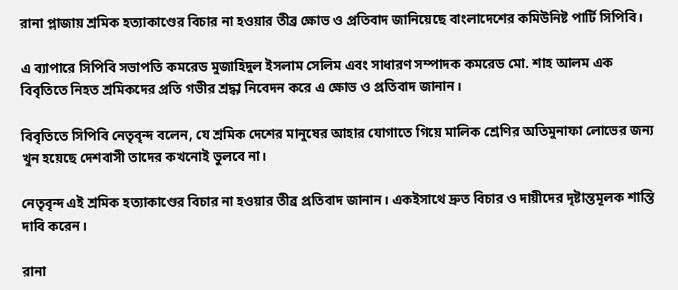রানা প্লাজায় শ্রমিক হত্যাকাণ্ডের বিচার না হওয়ার তীব্র ক্ষোভ ও প্রতিবাদ জানিয়েছে বাংলাদেশের কমিউনিষ্ট পার্টি সিপিবি।

এ ব্যাপারে সিপিবি সভাপতি কমরেড মুজাহিদুল ইসলাম সেলিম এবং সাধারণ সম্পাদক কমরেড মো. শাহ আলম এক বিবৃতিতে নিহত শ্রমিকদের প্রতি গভীর শ্রদ্ধা নিবেদন করে এ ক্ষোভ ও প্রতিবাদ জানান।

বিবৃতিতে সিপিবি নেতৃবৃন্দ বলেন, যে শ্রমিক দেশের মানুষের আহার যোগাতে গিয়ে মালিক শ্রেণির অতিমুনাফা লোভের জন্য খুন হয়েছে দেশবাসী তাদের কখনোই ভুলবে না।

নেতৃবৃন্দ এই শ্রমিক হত্যাকাণ্ডের বিচার না হওয়ার তীব্র প্রতিবাদ জানান। একইসাথে দ্রুত বিচার ও দায়ীদের দৃষ্টান্তমূলক শাস্তি দাবি করেন।

রানা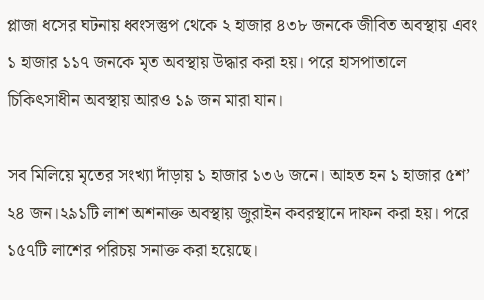প্লাজা ধসের ঘটনায় ধ্বংসস্তুপ থেকে ২ হাজার ৪৩৮ জনকে জীবিত অবস্থায় এবং ১ হাজার ১১৭ জনকে মৃত অবস্থায় উদ্ধার করা হয়। পরে হাসপাতালে চিকিৎসাধীন অবস্থায় আরও ১৯ জন মারা যান।

সব মিলিয়ে মৃতের সংখ্যা দাঁড়ায় ১ হাজার ১৩৬ জনে। আহত হন ১ হাজার ৫শ’ ২৪ জন।২৯১টি লাশ অশনাক্ত অবস্থায় জুরাইন কবরস্থানে দাফন করা হয়। পরে ১৫৭টি লাশের পরিচয় সনাক্ত করা হয়েছে।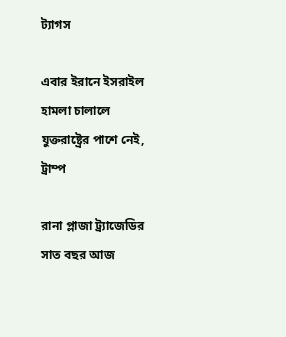ট্যাগস

এবার ইরানে ইসরাইল হামলা চালালে যুক্তরাষ্ট্রের পাশে নেই, ট্রাম্প

রানা প্লাজা ট্র্যাজেডির সাত বছর আজ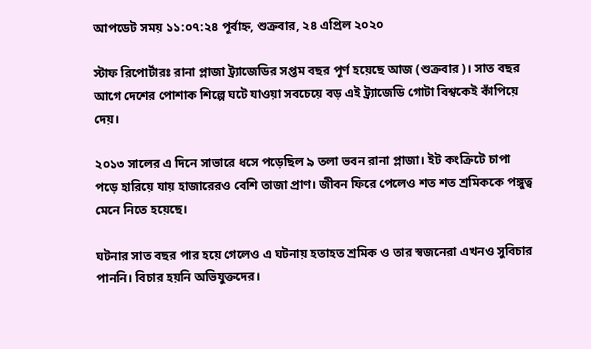আপডেট সময় ১১:০৭:২৪ পূর্বাহ্ন, শুক্রবার, ২৪ এপ্রিল ২০২০

স্টাফ রিপোর্টারঃ রানা প্লাজা ট্র্যাজেডির সপ্তম বছর পূর্ণ হয়েছে আজ (শুক্রবার)। সাত বছর আগে দেশের পোশাক শিল্পে ঘটে যাওয়া সবচেয়ে বড় এই ট্র্যাজেডি গোটা বিশ্বকেই কাঁপিয়ে দেয়।

২০১৩ সালের এ দিনে সাভারে ধসে পড়েছিল ৯ তলা ভবন রানা প্লাজা। ইট কংক্রিটে চাপা পড়ে হারিয়ে যায় হাজারেরও বেশি তাজা প্রাণ। জীবন ফিরে পেলেও শত শত শ্রমিককে পঙ্গুত্ব মেনে নিতে হয়েছে।

ঘটনার সাত বছর পার হয়ে গেলেও এ ঘটনায় হতাহত শ্রমিক ও তার স্বজনেরা এখনও সুবিচার পাননি। বিচার হয়নি অভিযুক্তদের।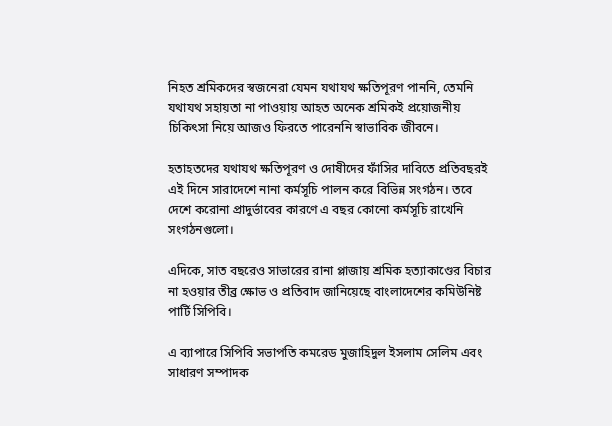নিহত শ্রমিকদের স্বজনেরা যেমন যথাযথ ক্ষতিপূরণ পাননি, তেমনি যথাযথ সহায়তা না পাওয়ায় আহত অনেক শ্রমিকই প্রয়োজনীয় চিকিৎসা নিয়ে আজও ফিরতে পারেননি স্বাভাবিক জীবনে।

হতাহতদের যথাযথ ক্ষতিপূরণ ও দোষীদের ফাঁসির দাবিতে প্রতিবছরই এই দিনে সারাদেশে নানা কর্মসূচি পালন করে বিভিন্ন সংগঠন। তবে দেশে করোনা প্রাদুর্ভাবের কারণে এ বছর কোনো কর্মসূচি রাখেনি সংগঠনগুলো।

এদিকে, সাত বছরেও সাভারের রানা প্লাজায় শ্রমিক হত্যাকাণ্ডের বিচার না হওয়ার তীব্র ক্ষোভ ও প্রতিবাদ জানিয়েছে বাংলাদেশের কমিউনিষ্ট পার্টি সিপিবি।

এ ব্যাপারে সিপিবি সভাপতি কমরেড মুজাহিদুল ইসলাম সেলিম এবং সাধারণ সম্পাদক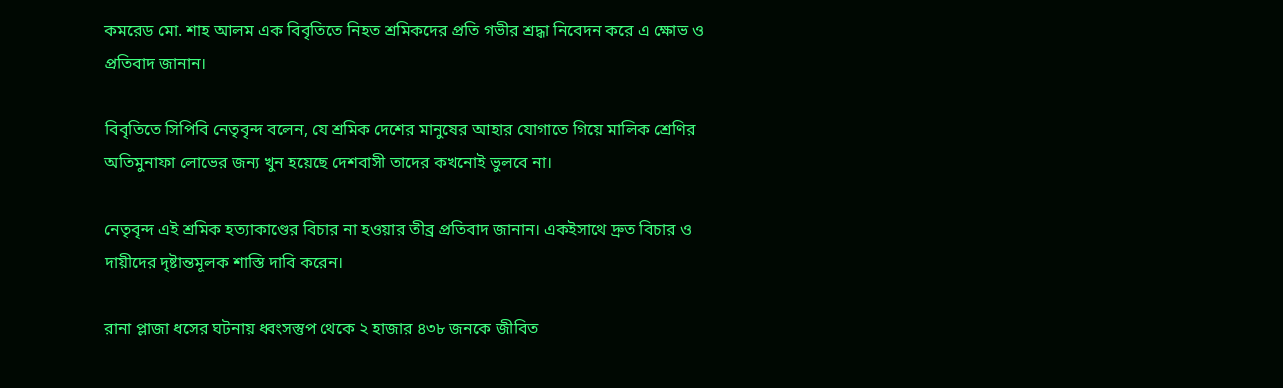কমরেড মো. শাহ আলম এক বিবৃতিতে নিহত শ্রমিকদের প্রতি গভীর শ্রদ্ধা নিবেদন করে এ ক্ষোভ ও প্রতিবাদ জানান।

বিবৃতিতে সিপিবি নেতৃবৃন্দ বলেন, যে শ্রমিক দেশের মানুষের আহার যোগাতে গিয়ে মালিক শ্রেণির অতিমুনাফা লোভের জন্য খুন হয়েছে দেশবাসী তাদের কখনোই ভুলবে না।

নেতৃবৃন্দ এই শ্রমিক হত্যাকাণ্ডের বিচার না হওয়ার তীব্র প্রতিবাদ জানান। একইসাথে দ্রুত বিচার ও দায়ীদের দৃষ্টান্তমূলক শাস্তি দাবি করেন।

রানা প্লাজা ধসের ঘটনায় ধ্বংসস্তুপ থেকে ২ হাজার ৪৩৮ জনকে জীবিত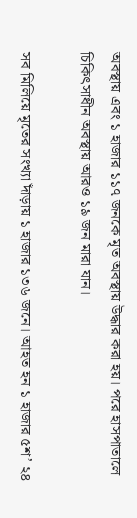অবস্থায় এবং ১ হাজার ১১৭ জনকে মৃত অবস্থায় উদ্ধার করা হয়। পরে হাসপাতালে চিকিৎসাধীন অবস্থায় আরও ১৯ জন মারা যান।

সব মিলিয়ে মৃতের সংখ্যা দাঁড়ায় ১ হাজার ১৩৬ জনে। আহত হন ১ হাজার ৫শ’ ২৪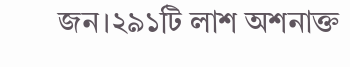জন।২৯১টি লাশ অশনাক্ত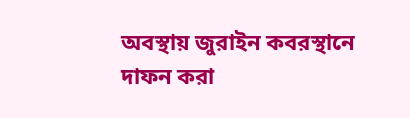অবস্থায় জুরাইন কবরস্থানে দাফন করা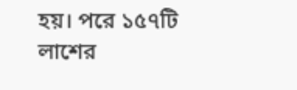হয়। পরে ১৫৭টি লাশের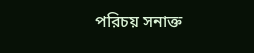পরিচয় সনাক্ত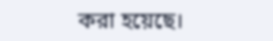করা হয়েছে।